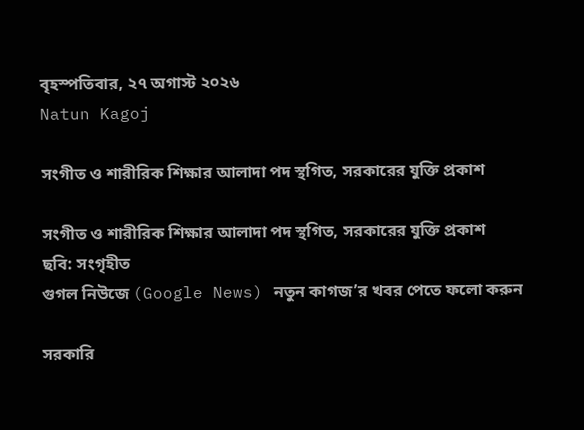বৃহস্পতিবার, ২৭ অগাস্ট ২০২৬
Natun Kagoj

সংগীত ও শারীরিক শিক্ষার আলাদা পদ স্থগিত, সরকারের যুক্তি প্রকাশ

সংগীত ও শারীরিক শিক্ষার আলাদা পদ স্থগিত, সরকারের যুক্তি প্রকাশ
ছবি: সংগৃহীত
গুগল নিউজে (Google News) নতুন কাগজ’র খবর পেতে ফলো করুন

সরকারি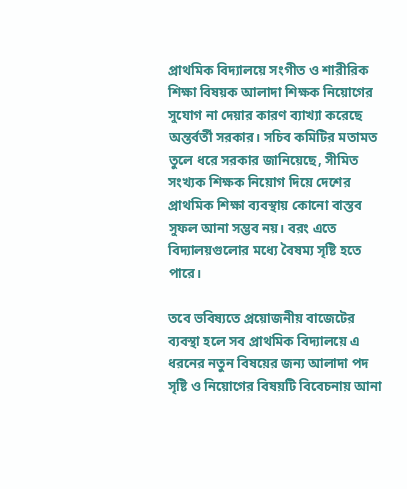প্রাথমিক বিদ্যালয়ে সংগীত ও শারীরিক শিক্ষা বিষয়ক আলাদা শিক্ষক নিয়োগের সুযোগ না দেয়ার কারণ ব্যাখ্যা করেছে অন্তর্বর্তী সরকার। সচিব কমিটির মতামত তুলে ধরে সরকার জানিয়েছে, সীমিত সংখ্যক শিক্ষক নিয়োগ দিয়ে দেশের প্রাথমিক শিক্ষা ব্যবস্থায় কোনো বাস্তব সুফল আনা সম্ভব নয়। বরং এতে বিদ্যালয়গুলোর মধ্যে বৈষম্য সৃষ্টি হতে পারে।

তবে ভবিষ্যতে প্রয়োজনীয় বাজেটের ব্যবস্থা হলে সব প্রাথমিক বিদ্যালয়ে এ ধরনের নতুন বিষয়ের জন্য আলাদা পদ সৃষ্টি ও নিয়োগের বিষয়টি বিবেচনায় আনা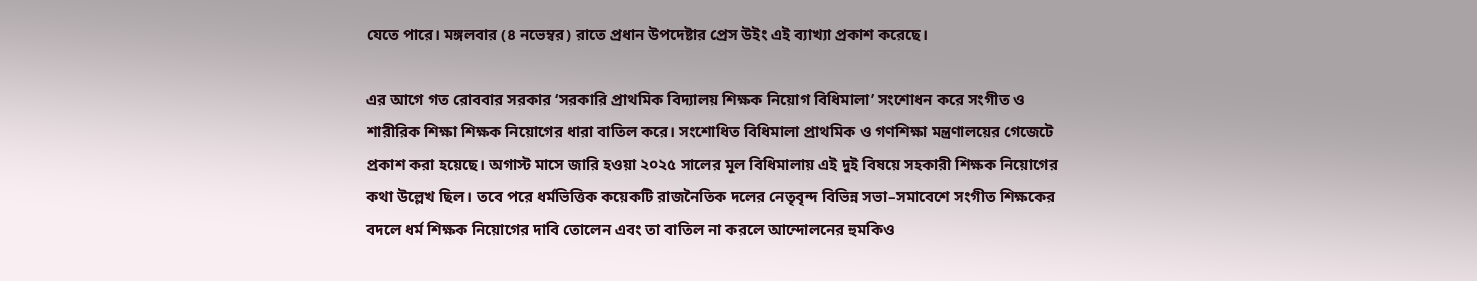যেতে পারে। মঙ্গলবার (৪ নভেম্বর) রাতে প্রধান উপদেষ্টার প্রেস উইং এই ব্যাখ্যা প্রকাশ করেছে।

এর আগে গত রোববার সরকার ‘সরকারি প্রাথমিক বিদ্যালয় শিক্ষক নিয়োগ বিধিমালা’ সংশোধন করে সংগীত ও শারীরিক শিক্ষা শিক্ষক নিয়োগের ধারা বাতিল করে। সংশোধিত বিধিমালা প্রাথমিক ও গণশিক্ষা মন্ত্রণালয়ের গেজেটে প্রকাশ করা হয়েছে। অগাস্ট মাসে জারি হওয়া ২০২৫ সালের মূল বিধিমালায় এই দুই বিষয়ে সহকারী শিক্ষক নিয়োগের কথা উল্লেখ ছিল। তবে পরে ধর্মভিত্তিক কয়েকটি রাজনৈতিক দলের নেতৃবৃন্দ বিভিন্ন সভা–সমাবেশে সংগীত শিক্ষকের বদলে ধর্ম শিক্ষক নিয়োগের দাবি তোলেন এবং তা বাতিল না করলে আন্দোলনের হুমকিও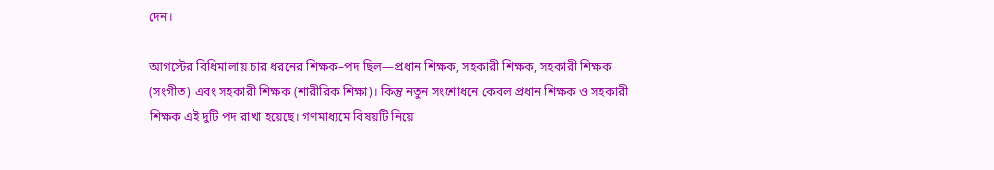দেন।

আগস্টের বিধিমালায় চার ধরনের শিক্ষক–পদ ছিল—প্রধান শিক্ষক, সহকারী শিক্ষক, সহকারী শিক্ষক (সংগীত) এবং সহকারী শিক্ষক (শারীরিক শিক্ষা)। কিন্তু নতুন সংশোধনে কেবল প্রধান শিক্ষক ও সহকারী শিক্ষক এই দুটি পদ রাখা হয়েছে। গণমাধ্যমে বিষয়টি নিয়ে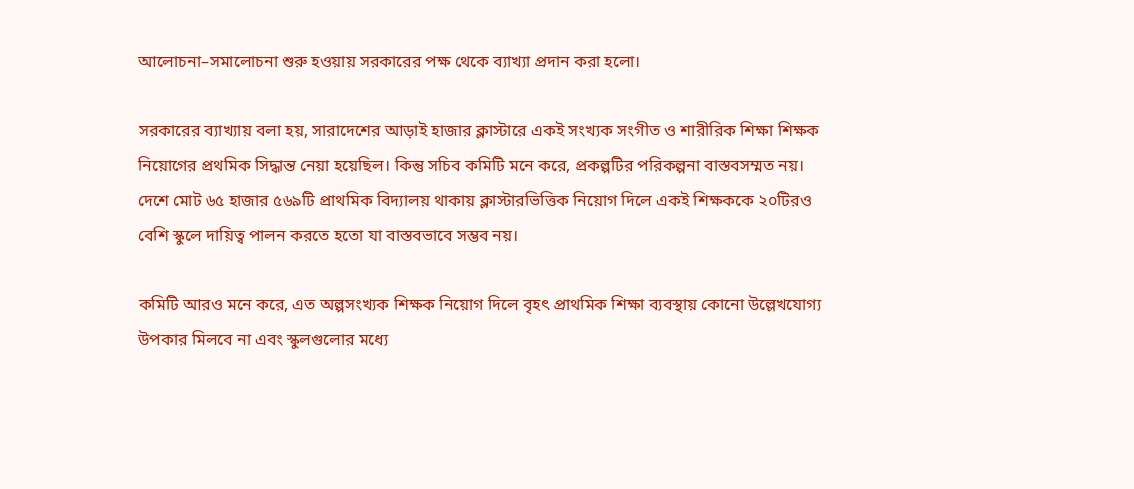আলোচনা–সমালোচনা শুরু হওয়ায় সরকারের পক্ষ থেকে ব্যাখ্যা প্রদান করা হলো।

সরকারের ব্যাখ্যায় বলা হয়, সারাদেশের আড়াই হাজার ক্লাস্টারে একই সংখ্যক সংগীত ও শারীরিক শিক্ষা শিক্ষক নিয়োগের প্রথমিক সিদ্ধান্ত নেয়া হয়েছিল। কিন্তু সচিব কমিটি মনে করে, প্রকল্পটির পরিকল্পনা বাস্তবসম্মত নয়। দেশে মোট ৬৫ হাজার ৫৬৯টি প্রাথমিক বিদ্যালয় থাকায় ক্লাস্টারভিত্তিক নিয়োগ দিলে একই শিক্ষককে ২০টিরও বেশি স্কুলে দায়িত্ব পালন করতে হতো যা বাস্তবভাবে সম্ভব নয়।

কমিটি আরও মনে করে, এত অল্পসংখ্যক শিক্ষক নিয়োগ দিলে বৃহৎ প্রাথমিক শিক্ষা ব্যবস্থায় কোনো উল্লেখযোগ্য উপকার মিলবে না এবং স্কুলগুলোর মধ্যে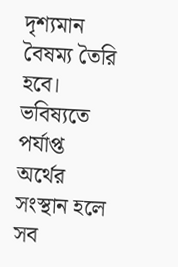দৃশ্যমান বৈষম্য তৈরি হবে। ভবিষ্যতে পর্যাপ্ত অর্থের সংস্থান হলে সব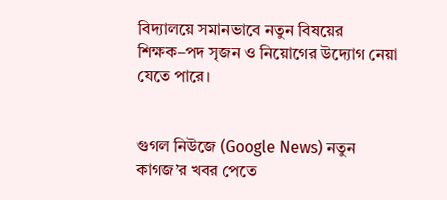বিদ্যালয়ে সমানভাবে নতুন বিষয়ের শিক্ষক–পদ সৃজন ও নিয়োগের উদ্যোগ নেয়া যেতে পারে।


গুগল নিউজে (Google News) নতুন কাগজ’র খবর পেতে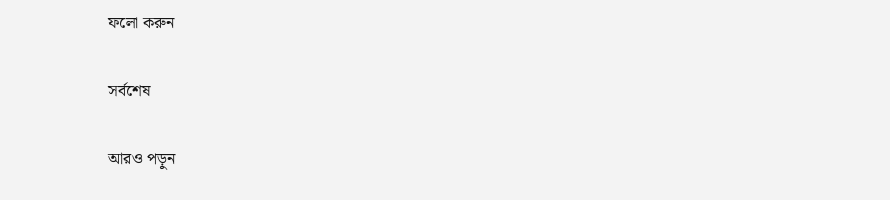ফলো করুন

সর্বশেষ

আরও পড়ুন